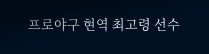프로야구 현역 최고령 선수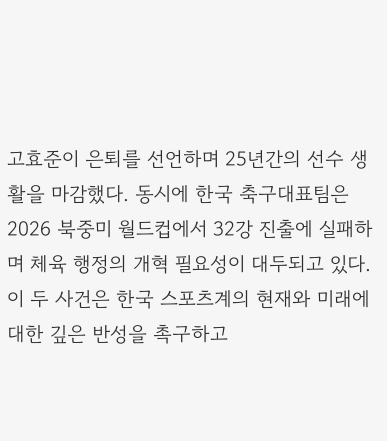고효준이 은퇴를 선언하며 25년간의 선수 생활을 마감했다. 동시에 한국 축구대표팀은 2026 북중미 월드컵에서 32강 진출에 실패하며 체육 행정의 개혁 필요성이 대두되고 있다. 이 두 사건은 한국 스포츠계의 현재와 미래에 대한 깊은 반성을 촉구하고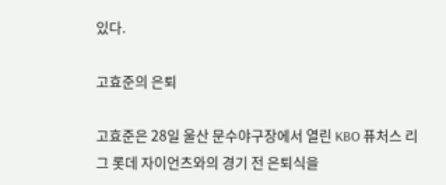있다.

고효준의 은퇴

고효준은 28일 울산 문수야구장에서 열린 KBO 퓨처스 리그 롯데 자이언츠와의 경기 전 은퇴식을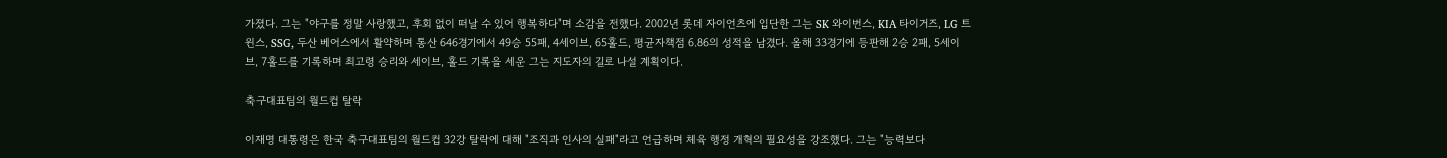가졌다. 그는 "야구를 정말 사랑했고, 후회 없이 떠날 수 있어 행복하다"며 소감을 전했다. 2002년 롯데 자이언츠에 입단한 그는 SK 와이번스, KIA 타이거즈, LG 트윈스, SSG, 두산 베어스에서 활약하며 통산 646경기에서 49승 55패, 4세이브, 65홀드, 평균자책점 6.86의 성적을 남겼다. 올해 33경기에 등판해 2승 2패, 5세이브, 7홀드를 기록하며 최고령 승리와 세이브, 홀드 기록을 세운 그는 지도자의 길로 나설 계획이다.

축구대표팀의 월드컵 탈락

이재명 대통령은 한국 축구대표팀의 월드컵 32강 탈락에 대해 "조직과 인사의 실패"라고 언급하며 체육 행정 개혁의 필요성을 강조했다. 그는 "능력보다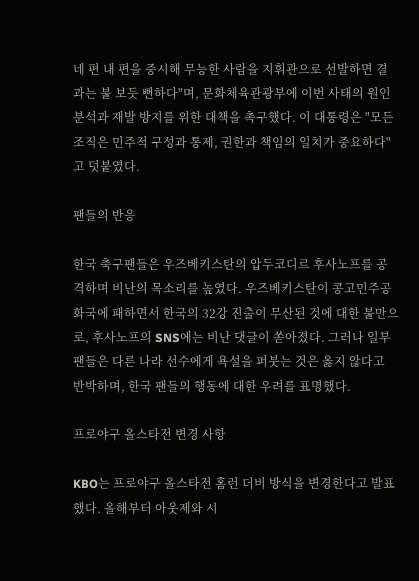네 편 내 편을 중시해 무능한 사람을 지휘관으로 선발하면 결과는 불 보듯 뻔하다"며, 문화체육관광부에 이번 사태의 원인 분석과 재발 방지를 위한 대책을 촉구했다. 이 대통령은 "모든 조직은 민주적 구성과 통제, 권한과 책임의 일치가 중요하다"고 덧붙였다.

팬들의 반응

한국 축구팬들은 우즈베키스탄의 압두코디르 후사노프를 공격하며 비난의 목소리를 높였다. 우즈베키스탄이 콩고민주공화국에 패하면서 한국의 32강 진출이 무산된 것에 대한 불만으로, 후사노프의 SNS에는 비난 댓글이 쏟아졌다. 그러나 일부 팬들은 다른 나라 선수에게 욕설을 퍼붓는 것은 옳지 않다고 반박하며, 한국 팬들의 행동에 대한 우려를 표명했다.

프로야구 올스타전 변경 사항

KBO는 프로야구 올스타전 홈런 더비 방식을 변경한다고 발표했다. 올해부터 아웃제와 시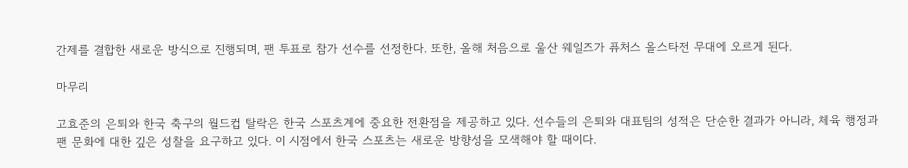간제를 결합한 새로운 방식으로 진행되며, 팬 투표로 참가 선수를 선정한다. 또한, 올해 처음으로 울산 웨일즈가 퓨처스 올스타전 무대에 오르게 된다.

마무리

고효준의 은퇴와 한국 축구의 월드컵 탈락은 한국 스포츠계에 중요한 전환점을 제공하고 있다. 선수들의 은퇴와 대표팀의 성적은 단순한 결과가 아니라, 체육 행정과 팬 문화에 대한 깊은 성찰을 요구하고 있다. 이 시점에서 한국 스포츠는 새로운 방향성을 모색해야 할 때이다.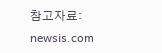참고자료: newsis.com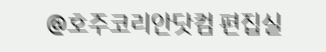@호주코리안닷컴 편집실